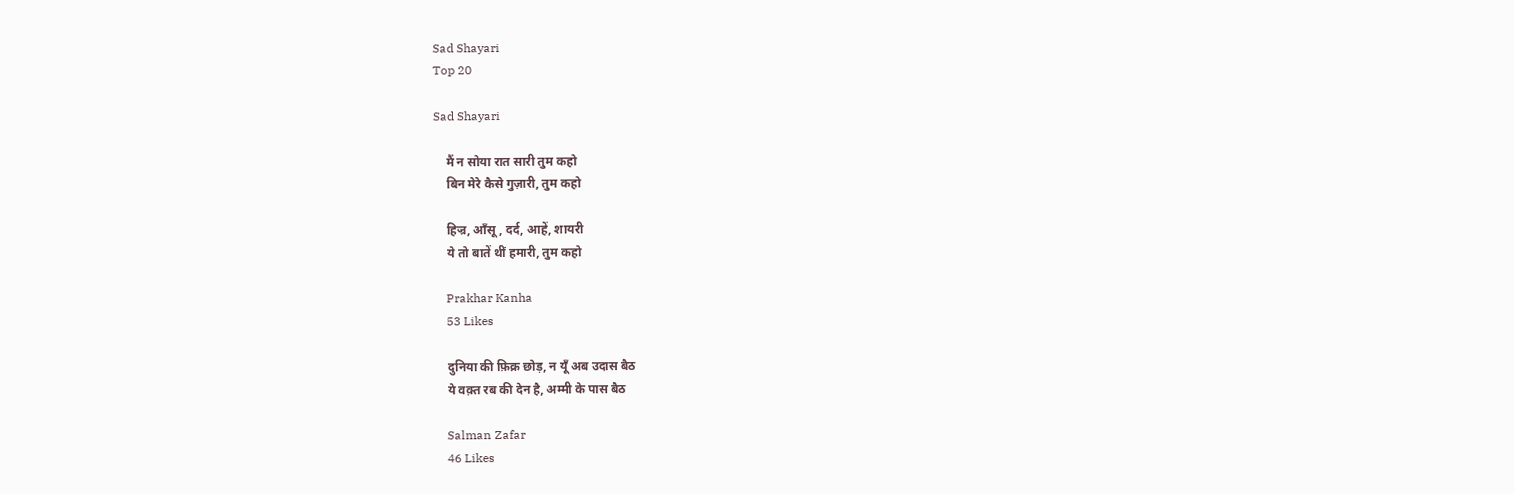Sad Shayari
Top 20

Sad Shayari

    मैं न सोया रात सारी तुम कहो
    बिन मेरे कैसे गुज़ारी, तुम कहो

    हिज्र, आँसू, दर्द, आहें, शायरी
    ये तो बातें थीं हमारी, तुम कहो

    Prakhar Kanha
    53 Likes

    दुनिया की फ़िक्र छोड़, न यूँ अब उदास बैठ
    ये वक़्त रब की देन है, अम्मी के पास बैठ

    Salman Zafar
    46 Likes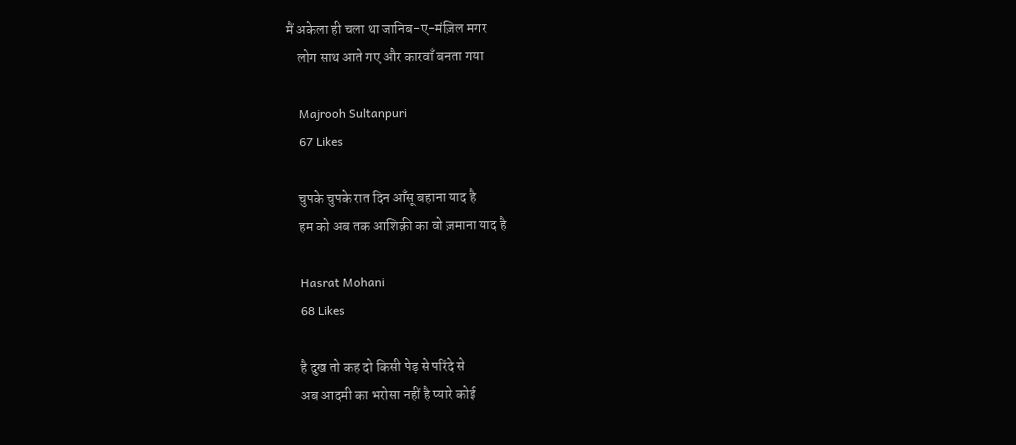मैं अकेला ही चला था जानिब-ए-मंज़िल मगर
    लोग साथ आते गए और कारवाँ बनता गया

    Majrooh Sultanpuri
    67 Likes

    चुपके चुपके रात दिन आँसू बहाना याद है
    हम को अब तक आशिक़ी का वो ज़माना याद है

    Hasrat Mohani
    68 Likes

    है दुख तो कह दो किसी पेड़ से परिंदे से
    अब आदमी का भरोसा नहीं है प्यारे कोई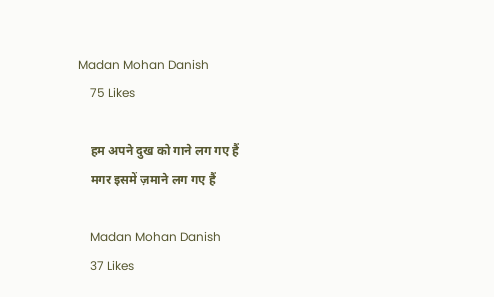Madan Mohan Danish
    75 Likes

    हम अपने दुख को गाने लग गए हैं
    मगर इसमें ज़माने लग गए हैं

    Madan Mohan Danish
    37 Likes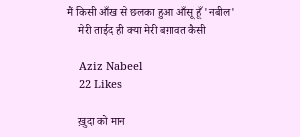मैं किसी आँख से छलका हुआ आँसू हूँ 'नबील'
    मेरी ताईद ही क्या मेरी बग़ावत कैसी

    Aziz Nabeel
    22 Likes

    ख़ुदा को मान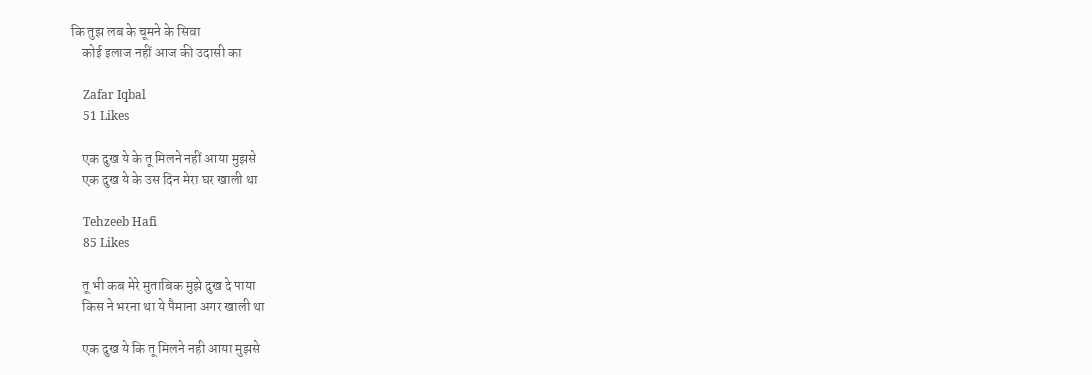कि तुझ लब के चूमने के सिवा
    कोई इलाज नहीं आज की उदासी का

    Zafar Iqbal
    51 Likes

    एक दुख ये के तू मिलने नहीं आया मुझसे
    एक दुख ये के उस दिन मेरा घर खाली था

    Tehzeeb Hafi
    85 Likes

    तू भी कब मेरे मुताबिक मुझे दुख दे पाया
    किस ने भरना था ये पैमाना अगर खाली था

    एक दुख ये कि तू मिलने नही आया मुझसे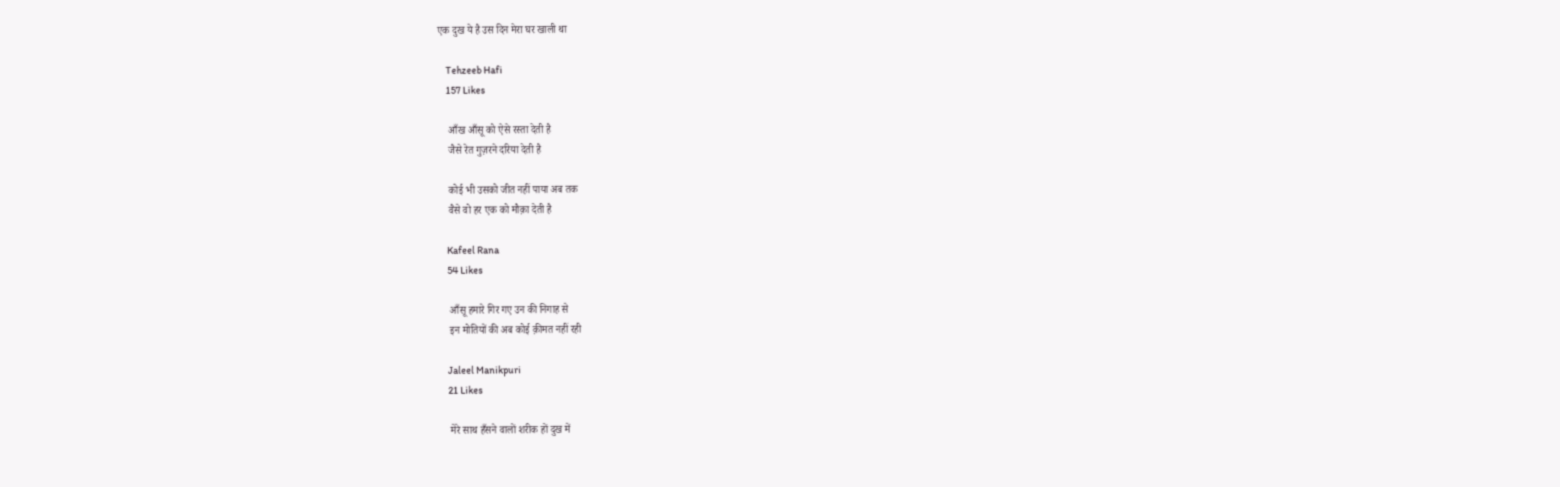एक दुख ये है उस दिन मेरा घर खाली था

    Tehzeeb Hafi
    157 Likes

    आँख आँसू को ऐसे रस्ता देती है
    जैसे रेत गुज़रने दरिया देती है

    कोई भी उसको जीत नहीं पाया अब तक
    वैसे वो हर एक को मौक़ा देती है

    Kafeel Rana
    54 Likes

    आँसू हमारे गिर गए उन की निगाह से
    इन मोतियों की अब कोई क़ीमत नहीं रही

    Jaleel Manikpuri
    21 Likes

    मेरे साथ हँसने वालों शरीक हों दुख में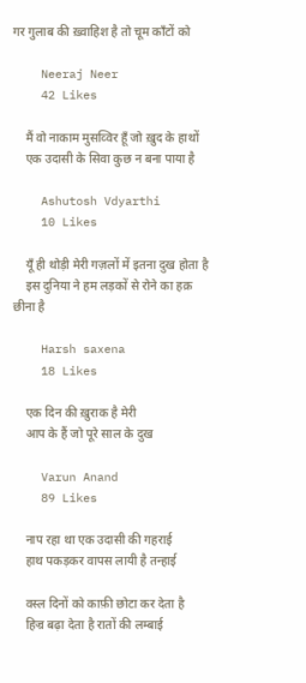गर गुलाब की ख़्वाहिश है तो चूम काँटों को

    Neeraj Neer
    42 Likes

    मैं वो नाकाम मुसव्विर हूँ जो ख़ुद के हाथों
    एक उदासी के सिवा कुछ न बना पाया है

    Ashutosh Vdyarthi
    10 Likes

    यूँ ही थोड़ी मेरी गज़लों में इतना दुख होता है
    इस दुनिया ने हम लड़कों से रोने का हक़ छीना है

    Harsh saxena
    18 Likes

    एक दिन की ख़ुराक है मेरी
    आप के हैं जो पूरे साल के दुख

    Varun Anand
    89 Likes

    नाप रहा था एक उदासी की गहराई
    हाथ पकड़कर वापस लायी है तन्हाई

    वस्ल दिनों को काफ़ी छोटा कर देता है
    हिज्र बढ़ा देता है रातों की लम्बाई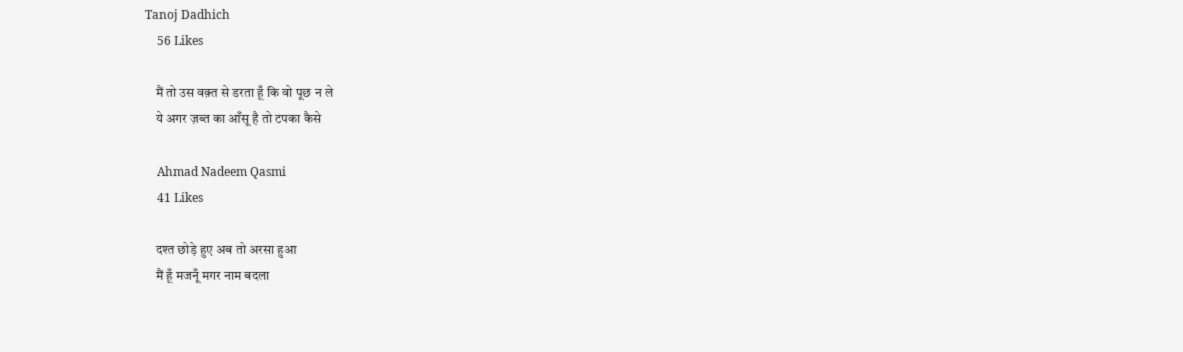Tanoj Dadhich
    56 Likes

    मैं तो उस वक़्त से डरता हूँ कि वो पूछ न ले
    ये अगर ज़ब्त का आँसू है तो टपका कैसे

    Ahmad Nadeem Qasmi
    41 Likes

    दश्त छोड़े हुए अब तो अरसा हुआ
    मैं हूँ मजनूँ मगर नाम बदला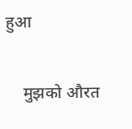हुआ

    मुझको औरत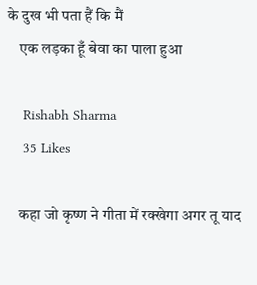के दुख भी पता हैं कि मैं
    एक लड़का हूँ बेवा का पाला हुआ

    Rishabh Sharma
    35 Likes

    कहा जो कृष्ण ने गीता में रक्खेगा अगर तू याद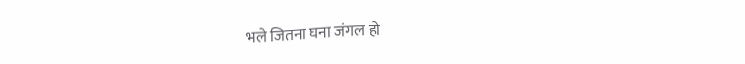भले जितना घना जंगल हो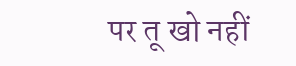पर तू खो नहीं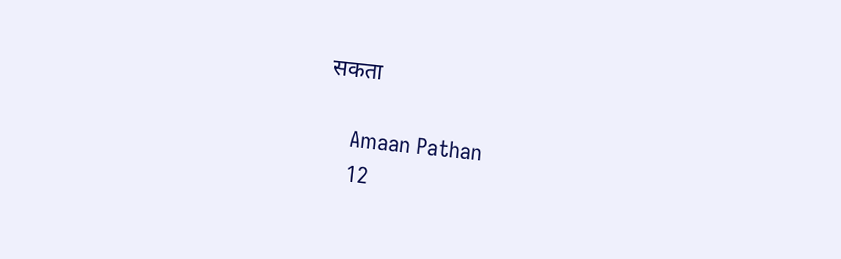सकता

    Amaan Pathan
    12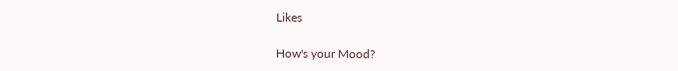Likes

How's your Mood?